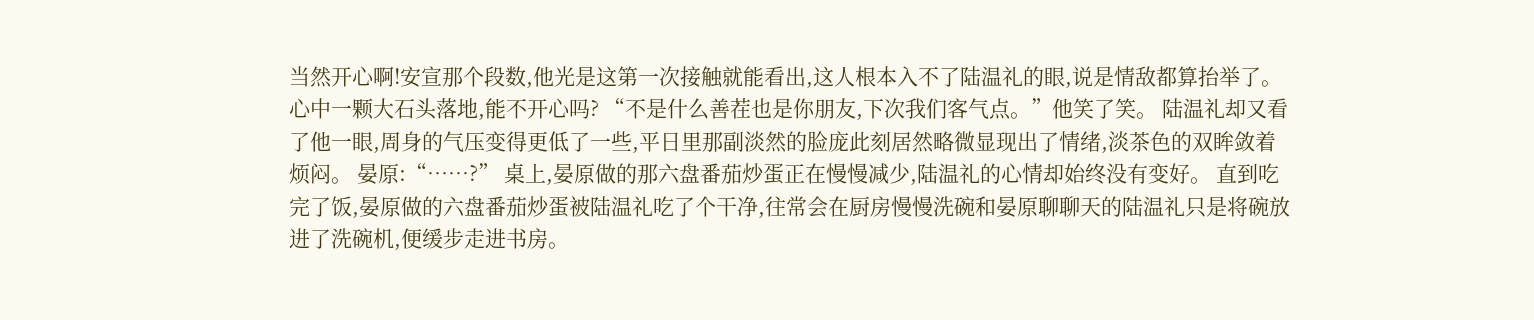当然开心啊!安宣那个段数,他光是这第一次接触就能看出,这人根本入不了陆温礼的眼,说是情敌都算抬举了。 心中一颗大石头落地,能不开心吗? “不是什么善茬也是你朋友,下次我们客气点。”他笑了笑。 陆温礼却又看了他一眼,周身的气压变得更低了一些,平日里那副淡然的脸庞此刻居然略微显现出了情绪,淡茶色的双眸敛着烦闷。 晏原:“……?” 桌上,晏原做的那六盘番茄炒蛋正在慢慢减少,陆温礼的心情却始终没有变好。 直到吃完了饭,晏原做的六盘番茄炒蛋被陆温礼吃了个干净,往常会在厨房慢慢洗碗和晏原聊聊天的陆温礼只是将碗放进了洗碗机,便缓步走进书房。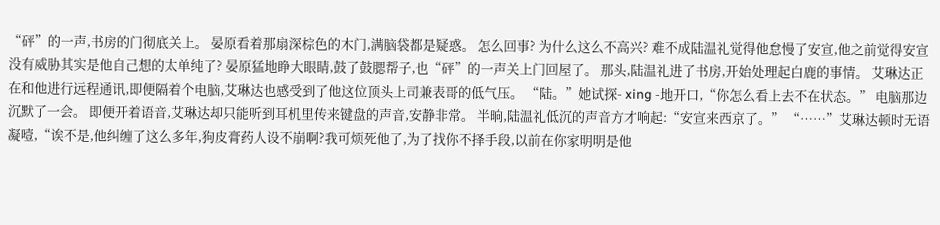“砰”的一声,书房的门彻底关上。 晏原看着那扇深棕色的木门,满脑袋都是疑惑。 怎么回事? 为什么这么不高兴? 难不成陆温礼觉得他怠慢了安宣,他之前觉得安宣没有威胁其实是他自己想的太单纯了? 晏原猛地睁大眼睛,鼓了鼓腮帮子,也“砰”的一声关上门回屋了。 那头,陆温礼进了书房,开始处理起白鹿的事情。 艾琳达正在和他进行远程通讯,即便隔着个电脑,艾琳达也感受到了他这位顶头上司兼表哥的低气压。 “陆。”她试探- xing -地开口,“你怎么看上去不在状态。” 电脑那边沉默了一会。 即便开着语音,艾琳达却只能听到耳机里传来键盘的声音,安静非常。 半晌,陆温礼低沉的声音方才响起:“安宣来西京了。” “……”艾琳达顿时无语凝噎,“诶不是,他纠缠了这么多年,狗皮膏药人设不崩啊?我可烦死他了,为了找你不择手段,以前在你家明明是他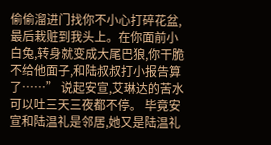偷偷溜进门找你不小心打碎花盆,最后栽赃到我头上。在你面前小白兔,转身就变成大尾巴狼,你干脆不给他面子,和陆叔叔打小报告算了……” 说起安宣,艾琳达的苦水可以吐三天三夜都不停。 毕竟安宣和陆温礼是邻居,她又是陆温礼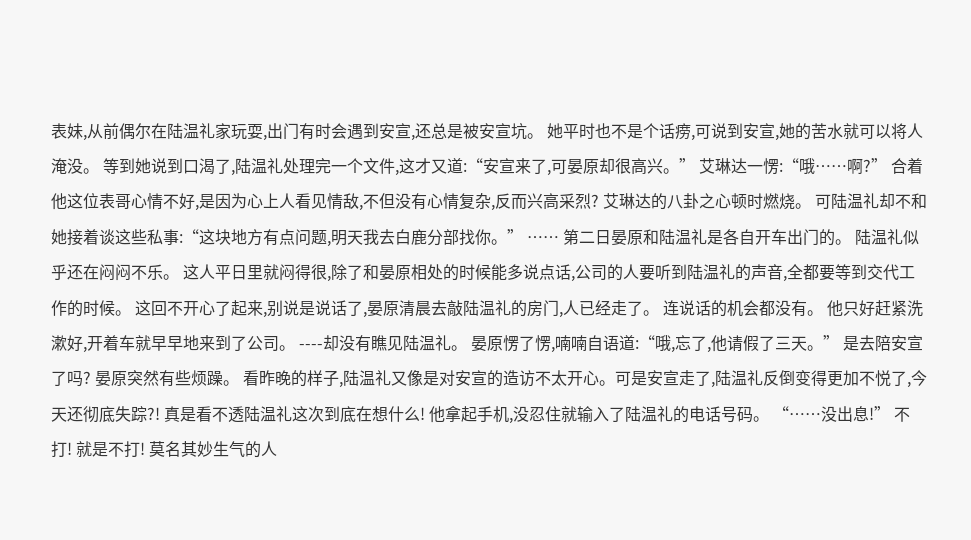表妹,从前偶尔在陆温礼家玩耍,出门有时会遇到安宣,还总是被安宣坑。 她平时也不是个话痨,可说到安宣,她的苦水就可以将人淹没。 等到她说到口渴了,陆温礼处理完一个文件,这才又道:“安宣来了,可晏原却很高兴。” 艾琳达一愣:“哦……啊?” 合着他这位表哥心情不好,是因为心上人看见情敌,不但没有心情复杂,反而兴高采烈? 艾琳达的八卦之心顿时燃烧。 可陆温礼却不和她接着谈这些私事:“这块地方有点问题,明天我去白鹿分部找你。” …… 第二日晏原和陆温礼是各自开车出门的。 陆温礼似乎还在闷闷不乐。 这人平日里就闷得很,除了和晏原相处的时候能多说点话,公司的人要听到陆温礼的声音,全都要等到交代工作的时候。 这回不开心了起来,别说是说话了,晏原清晨去敲陆温礼的房门,人已经走了。 连说话的机会都没有。 他只好赶紧洗漱好,开着车就早早地来到了公司。 ----却没有瞧见陆温礼。 晏原愣了愣,喃喃自语道:“哦,忘了,他请假了三天。” 是去陪安宣了吗? 晏原突然有些烦躁。 看昨晚的样子,陆温礼又像是对安宣的造访不太开心。可是安宣走了,陆温礼反倒变得更加不悦了,今天还彻底失踪?! 真是看不透陆温礼这次到底在想什么! 他拿起手机,没忍住就输入了陆温礼的电话号码。 “……没出息!” 不打! 就是不打! 莫名其妙生气的人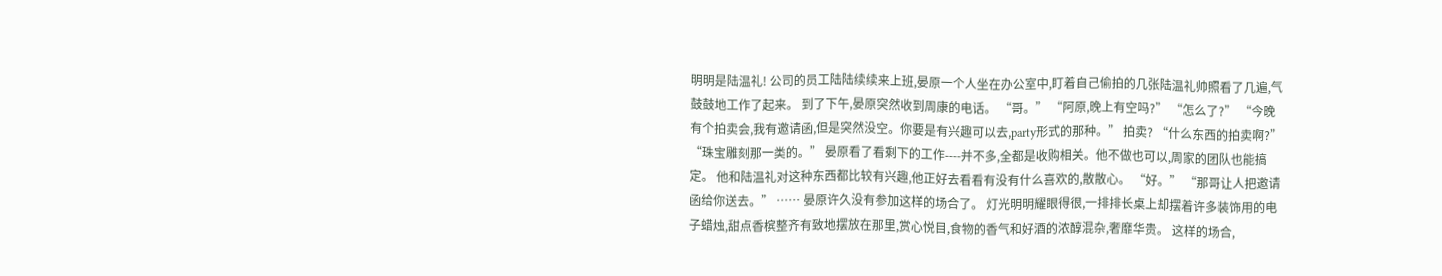明明是陆温礼! 公司的员工陆陆续续来上班,晏原一个人坐在办公室中,盯着自己偷拍的几张陆温礼帅照看了几遍,气鼓鼓地工作了起来。 到了下午,晏原突然收到周康的电话。 “哥。” “阿原,晚上有空吗?” “怎么了?” “今晚有个拍卖会,我有邀请函,但是突然没空。你要是有兴趣可以去,party形式的那种。” 拍卖? “什么东西的拍卖啊?” “珠宝雕刻那一类的。” 晏原看了看剩下的工作----并不多,全都是收购相关。他不做也可以,周家的团队也能搞定。 他和陆温礼对这种东西都比较有兴趣,他正好去看看有没有什么喜欢的,散散心。 “好。” “那哥让人把邀请函给你送去。” …… 晏原许久没有参加这样的场合了。 灯光明明耀眼得很,一排排长桌上却摆着许多装饰用的电子蜡烛,甜点香槟整齐有致地摆放在那里,赏心悦目,食物的香气和好酒的浓醇混杂,奢靡华贵。 这样的场合,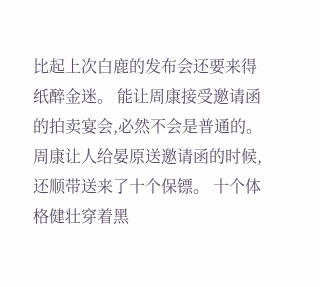比起上次白鹿的发布会还要来得纸醉金迷。 能让周康接受邀请函的拍卖宴会,必然不会是普通的。 周康让人给晏原送邀请函的时候,还顺带送来了十个保镖。 十个体格健壮穿着黑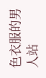色衣服的男人站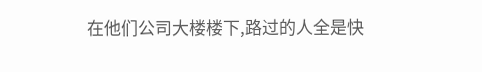在他们公司大楼楼下,路过的人全是快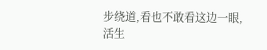步绕道,看也不敢看这边一眼,活生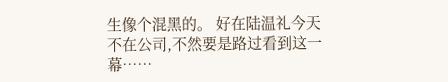生像个混黑的。 好在陆温礼今天不在公司,不然要是路过看到这一幕……